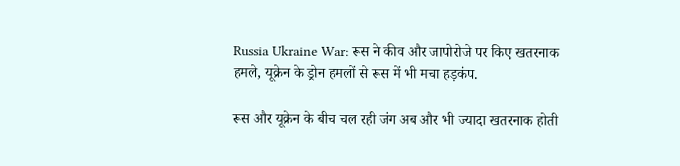Russia Ukraine War: रूस ने कीव और जापोरोजे पर किए खतरनाक हमले, यूक्रेन के ड्रोन हमलों से रूस में भी मचा हड़कंप.

रूस और यूक्रेन के बीच चल रही जंग अब और भी ज्यादा खतरनाक होती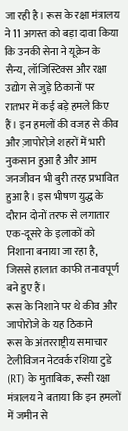जा रही है। रूस के रक्षा मंत्रालय ने 11 अगस्त को बड़ा दावा किया कि उनकी सेना ने यूक्रेन के सैन्य, लॉजिस्टिक्स और रक्षा उद्योग से जुड़े ठिकानों पर रातभर में कई बड़े हमले किए हैं। इन हमलों की वजह से कीव और ज़ापोरोज़े शहरों में भारी नुकसान हुआ है और आम जनजीवन भी बुरी तरह प्रभावित हुआ है। इस भीषण युद्ध के दौरान दोनों तरफ से लगातार एक-दूसरे के इलाकों को निशाना बनाया जा रहा है, जिससे हालात काफी तनावपूर्ण बने हुए हैं।
रूस के निशाने पर थे कीव और जापोरोजे के यह ठिकाने
रूस के अंतरराष्ट्रीय समाचार टेलीविजन नेटवर्क रशिया टुडे (RT) के मुताबिक, रूसी रक्षा मंत्रालय ने बताया कि इन हमलों में जमीन से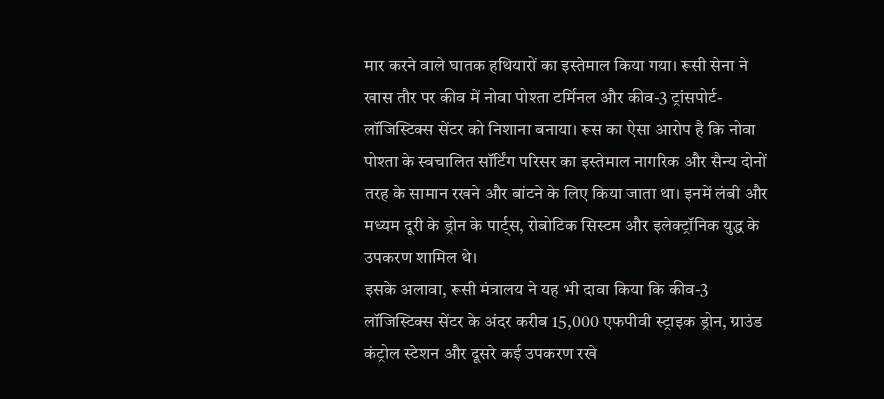मार करने वाले घातक हथियारों का इस्तेमाल किया गया। रूसी सेना ने खास तौर पर कीव में नोवा पोश्ता टर्मिनल और कीव-3 ट्रांसपोर्ट-लॉजिस्टिक्स सेंटर को निशाना बनाया। रूस का ऐसा आरोप है कि नोवा पोश्ता के स्वचालित सॉर्टिंग परिसर का इस्तेमाल नागरिक और सैन्य दोनों तरह के सामान रखने और बांटने के लिए किया जाता था। इनमें लंबी और मध्यम दूरी के ड्रोन के पार्ट्स, रोबोटिक सिस्टम और इलेक्ट्रॉनिक युद्ध के उपकरण शामिल थे।
इसके अलावा, रूसी मंत्रालय ने यह भी दावा किया कि कीव-3 लॉजिस्टिक्स सेंटर के अंदर करीब 15,000 एफपीवी स्ट्राइक ड्रोन, ग्राउंड कंट्रोल स्टेशन और दूसरे कई उपकरण रखे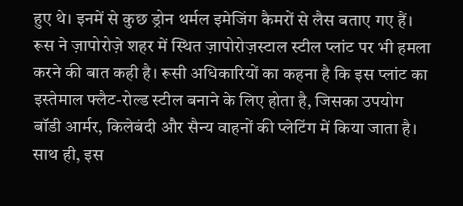हुए थे। इनमें से कुछ ड्रोन थर्मल इमेजिंग कैमरों से लैस बताए गए हैं। रूस ने ज़ापोरोज़े शहर में स्थित ज़ापोरोज़स्टाल स्टील प्लांट पर भी हमला करने की बात कही है। रूसी अधिकारियों का कहना है कि इस प्लांट का इस्तेमाल फ्लैट-रोल्ड स्टील बनाने के लिए होता है, जिसका उपयोग बॉडी आर्मर, किलेबंदी और सैन्य वाहनों की प्लेटिंग में किया जाता है। साथ ही, इस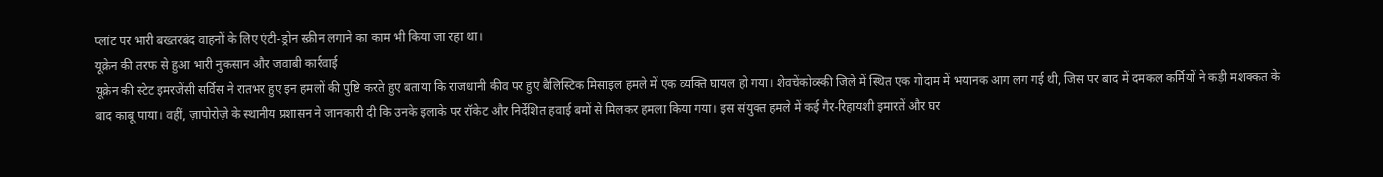प्लांट पर भारी बख्तरबंद वाहनों के लिए एंटी-ड्रोन स्क्रीन लगाने का काम भी किया जा रहा था।
यूक्रेन की तरफ से हुआ भारी नुकसान और जवाबी कार्रवाई
यूक्रेन की स्टेट इमरजेंसी सर्विस ने रातभर हुए इन हमलों की पुष्टि करते हुए बताया कि राजधानी कीव पर हुए बैलिस्टिक मिसाइल हमले में एक व्यक्ति घायल हो गया। शेवचेंकोव्स्की जिले में स्थित एक गोदाम में भयानक आग लग गई थी, जिस पर बाद में दमकल कर्मियों ने कड़ी मशक्कत के बाद काबू पाया। वहीं, ज़ापोरोज़े के स्थानीय प्रशासन ने जानकारी दी कि उनके इलाके पर रॉकेट और निर्देशित हवाई बमों से मिलकर हमला किया गया। इस संयुक्त हमले में कई गैर-रिहायशी इमारतें और घर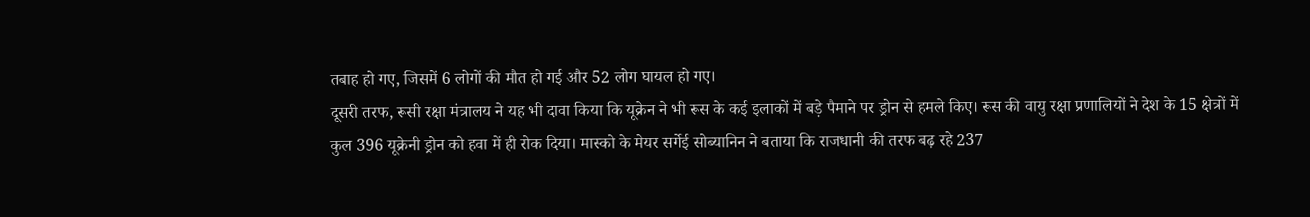तबाह हो गए, जिसमें 6 लोगों की मौत हो गई और 52 लोग घायल हो गए।
दूसरी तरफ, रूसी रक्षा मंत्रालय ने यह भी दावा किया कि यूक्रेन ने भी रूस के कई इलाकों में बड़े पैमाने पर ड्रोन से हमले किए। रूस की वायु रक्षा प्रणालियों ने देश के 15 क्षेत्रों में कुल 396 यूक्रेनी ड्रोन को हवा में ही रोक दिया। मास्को के मेयर सर्गेई सोब्यानिन ने बताया कि राजधानी की तरफ बढ़ रहे 237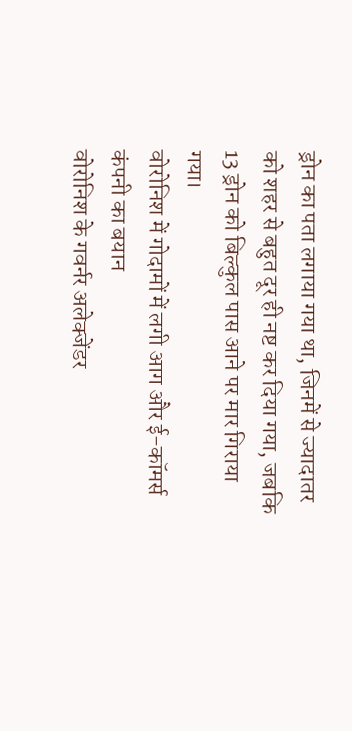ड्रोन का पता लगाया गया था, जिनमें से ज्यादातर को शहर से बहुत दूर ही नष्ट कर दिया गया, जबकि 13 ड्रोन को बिल्कुल पास आने पर मार गिराया गया।
वोरोनिश में गोदामों में लगी आग और ई-कॉमर्स कंपनी का बयान
वोरोनिश के गवर्नर अलेक्जेंडर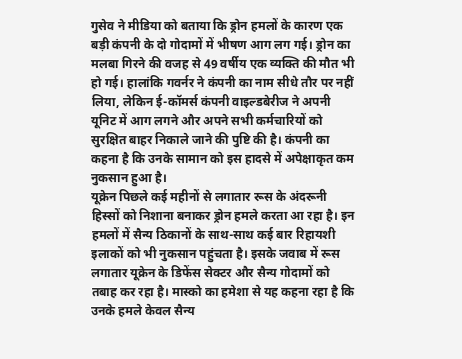गुसेव ने मीडिया को बताया कि ड्रोन हमलों के कारण एक बड़ी कंपनी के दो गोदामों में भीषण आग लग गई। ड्रोन का मलबा गिरने की वजह से 49 वर्षीय एक व्यक्ति की मौत भी हो गई। हालांकि गवर्नर ने कंपनी का नाम सीधे तौर पर नहीं लिया, लेकिन ई-कॉमर्स कंपनी वाइल्डबेरीज ने अपनी यूनिट में आग लगने और अपने सभी कर्मचारियों को सुरक्षित बाहर निकाले जाने की पुष्टि की है। कंपनी का कहना है कि उनके सामान को इस हादसे में अपेक्षाकृत कम नुकसान हुआ है।
यूक्रेन पिछले कई महीनों से लगातार रूस के अंदरूनी हिस्सों को निशाना बनाकर ड्रोन हमले करता आ रहा है। इन हमलों में सैन्य ठिकानों के साथ-साथ कई बार रिहायशी इलाकों को भी नुकसान पहुंचता है। इसके जवाब में रूस लगातार यूक्रेन के डिफेंस सेक्टर और सैन्य गोदामों को तबाह कर रहा है। मास्को का हमेशा से यह कहना रहा है कि उनके हमले केवल सैन्य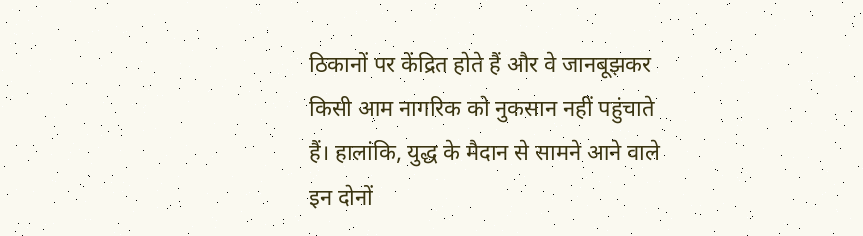ठिकानों पर केंद्रित होते हैं और वे जानबूझकर किसी आम नागरिक को नुकसान नहीं पहुंचाते हैं। हालांकि, युद्ध के मैदान से सामने आने वाले इन दोनों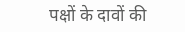पक्षों के दावों की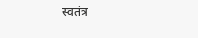स्वतंत्र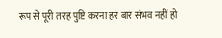रूप से पूरी तरह पुष्टि करना हर बार संभव नहीं हो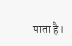पाता है।